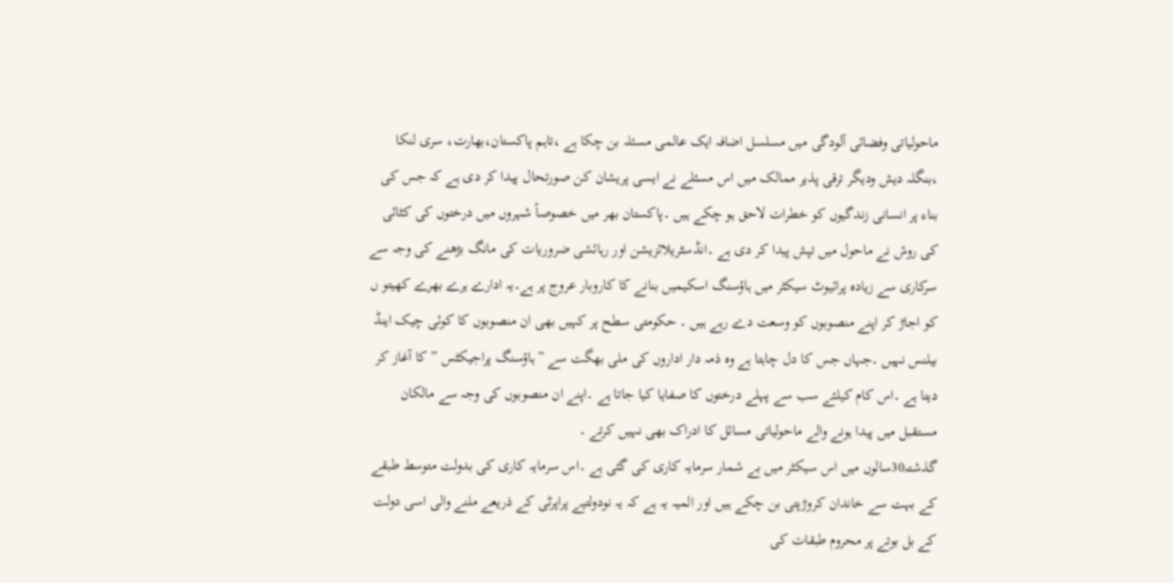ماحولیاتی وفضائی آلودگی میں مسلسل اضافہ ایک عالمی مسئلہ بن چکا ہے ،تاہم پاکستان،بھارت، سری لنکا ،بنگلہ دیش ودیگر ترقی پذیر ممالک میں اس مسئلے نے ایسی پریشان کن صورتحال پیدا کر دی ہے کہ جس کی بناء پر انسانی زندگیوں کو خطرات لاحق ہو چکے ہیں ۔پاکستان بھر میں خصوصاً شہروں میں درختوں کی کٹائی کی روش نے ماحول میں تپش پیدا کر دی ہے ۔انڈسٹریلائزیشن اور رہائشی ضروریات کی مانگ بڑھنے کی وجہ سے سرکاری سے زیادہ پرائیوٹ سیکٹر میں ہاؤسنگ اسکیمیں بنانے کا کاروبار عروج پر ہے۔یہ ادارے ہرے بھرے کھیتو ں کو اجاڑ کر اپنے منصوبوں کو وسعت دے رہے ہیں ۔ حکومتی سطح پر کہیں بھی ان منصوبوں کا کوئی چیک اینڈ بیلنس نہیں ۔جہاں جس کا دل چاہتا ہے وہ ذمہ دار اداروں کی ملی بھگت سے ”ہاؤسنگ پراجیکٹس ” کا آغاز کر دیتا ہے ۔اس کام کیلئے سب سے پہلے درختوں کا صفایا کیا جاتا ہے ۔اپنے ان منصوبوں کی وجہ سے مالکان مستقبل میں پیدا ہونے والے ماحولیاتی مسائل کا ادراک بھی نہیں کرتے ۔
گذشتہ30سالوں میں اس سیکٹر میں بے شمار سرمایہ کاری کی گئی ہے ۔اس سرمایہ کاری کی بدولت متوسط طبقے کے بہت سے خاندان کروڑپتی بن چکے ہیں اور المیہ یہ ہے کہ یہ نودولتیے پراپرٹی کے ذریعے ملنے والی اسی دولت کے بل بوتے پر محروم طبقات کی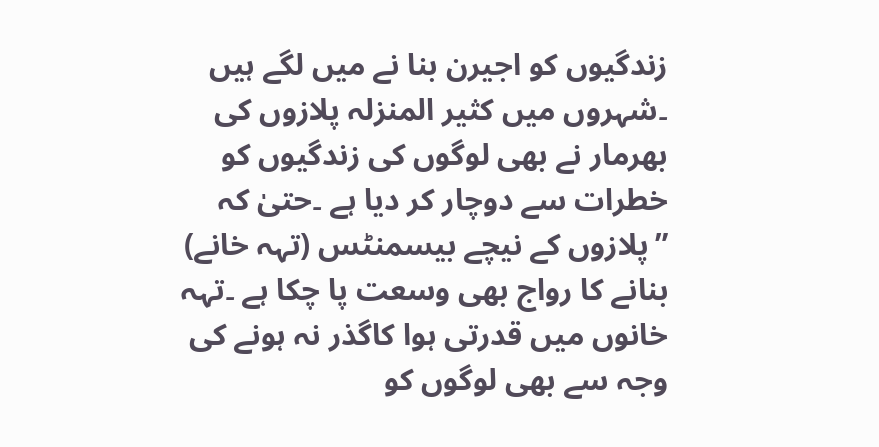زندگیوں کو اجیرن بنا نے میں لگے ہیں ۔شہروں میں کثیر المنزلہ پلازوں کی بھرمار نے بھی لوگوں کی زندگیوں کو خطرات سے دوچار کر دیا ہے ۔حتیٰ کہ ”پلازوں کے نیچے بیسمنٹس (تہہ خانے) بنانے کا رواج بھی وسعت پا چکا ہے ۔تہہ خانوں میں قدرتی ہوا کاگذر نہ ہونے کی وجہ سے بھی لوگوں کو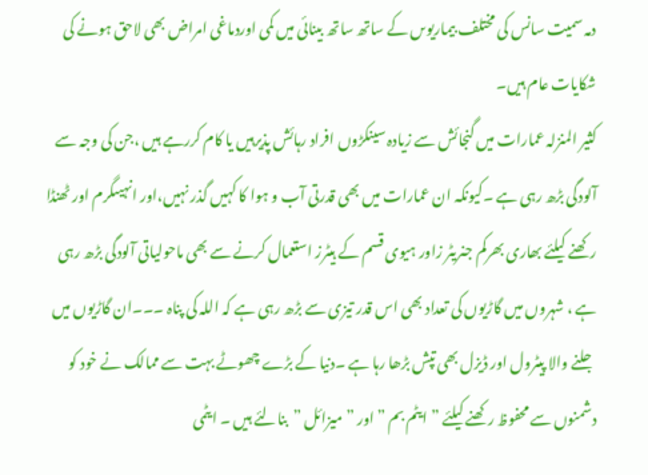دمہ سمیت سانس کی مختلف بیماریوںں کے ساتھ ساتھ بینائی میں کمی اوردماغی امراض بھی لاحق ہونے کی شکایات عام ہیں۔
کثیر المنزلہ عمارات میں گنجائش سے زیادہ سینکڑوں افراد رہائش پذیرہیں یا کام کررہے ہیں ،جن کی وجہ سے آلودگی بڑھ رہی ہے ۔کیونکہ ان عمارات میں بھی قدرتی آب و ہوا کا کہیں گذر نہیں،اور انہیںگرم اور ٹھنڈا رکھنے کیلئے بھاری بھرکم جنریٹر زاور ہیوی قسم کے ہیٹرز استعمال کرنے سے بھی ماحولیاتی آلودگی بڑھ رہی ہے ، شہروں میں گاڑیوں کی تعداد بھی اس قدر تیزی سے بڑھ رہی ہے کہ اللہ کی پناہ ۔۔۔ان گاڑیوں میں جلنے والا پیٹرول اور ڈیزل بھی تپش بڑھا رہا ہے ۔دنیا کے بڑے چھوٹے بہت سے ممالک نے خود کو دشمنوں سے محفوظ رکھنے کیلئے ”ایٹم بم ” اور ”میزائل ”بنالئے ہیں ۔ ایٹمی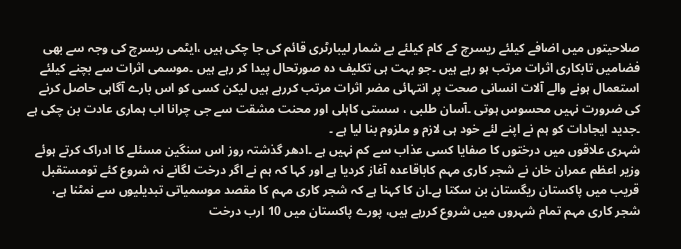صلاحیتوں میں اضافے کیلئے ریسرچ کے کام کیلئے بے شمار لیبارٹری قائم کی جا چکی ہیں ،ایٹمی ریسرچ کی وجہ سے بھی فضامیں تابکاری اثرات مرتب ہو رہے ہیں ۔جو بہت ہی تکلیف دہ صورتحال پیدا کر رہے ہیں ۔موسمی اثرات سے بچنے کیلئے استعمال ہونے والے آلات انسانی صحت پر انتہائی مضر اثرات مرتب کررہے ہیں لیکن کسی کو اس بارے آگاہی حاصل کرنے کی ضرورت نہیں محسوس ہوتی ۔آسان طلبی ، سستی کاہلی اور محنت مشقت سے جی چرانا اب ہماری عادت بن چکی ہے ۔جدید ایجادات کو ہم نے اپنے لئے خود ہی لازم و ملزوم بنا لیا ہے ۔
شہری علاقوں میں درختوں کا صفایا کسی عذاب سے کم نہیں ہے ۔ادھر گذشتہ روز اس سنگین مسئلے کا ادراک کرتے ہوئے وزیر اعظم عمران خان نے شجر کاری مہم کاباقاعدہ آغاز کردیا ہے اور کہا کہ ہم نے اگر درخت لگانے نہ شروع کئے تومستقبل قریب میں پاکستان ریگستان بن سکتا ہے۔ان کا کہنا ہے کہ شجر کاری مہم کا مقصد موسمیاتی تبدیلیوں سے نمٹنا ہے، شجر کاری مہم تمام شہروں میں شروع کررہے ہیں، پورے پاکستان میں 10 ارب درخت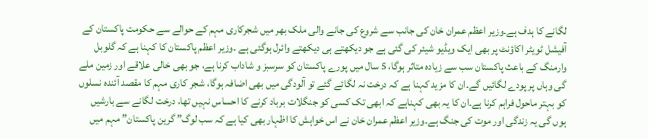لگانے کا ہدف ہے۔وزیر اعظم عمران خان کی جانب سے شروع کی جانے والی ملک بھر میں شجرکاری مہم کے حوالے سے حکومت پاکستان کے آفیشل ٹویٹر اکاؤنٹ پر بھی ایک ویڈیو شیئر کی گئی ہے جو دیکھتے ہی دیکھتے وائرل ہوگئی ہے ۔وزیر اعظم پاکستان کا کہنا ہے کہ گلوبل وارمنگ کے باعث پاکستان سب سے زیادہ متاثر ہوگا، 5 سال میں پورے پاکستان کو سرسبز و شاداب کرنا ہے، جو بھی خالی علاقے اور زمین ملے گی وہاں پر پودے لگائیں گے۔ان کا مزید کہنا ہے کہ درخت نہ لگائے گئے تو آلودگی میں بھی اضافہ ہوگا، شجر کاری مہم کا مقصد آئندہ نسلوں کو بہتر ماحول فراہم کرنا ہے۔ان کا یہ بھی کہناہے کہ ابھی تک کسی کو جنگلات برباد کرنے کا احساس نہیں تھا، درخت لگانے سے بارشیں ہوں گی یہ زندگی اور موت کی جنگ ہے۔وزیر اعظم عمران خان نے اس خواہش کا اظہار بھی کیا ہے کہ سب لوگ” گرین پاکستان” مہم میں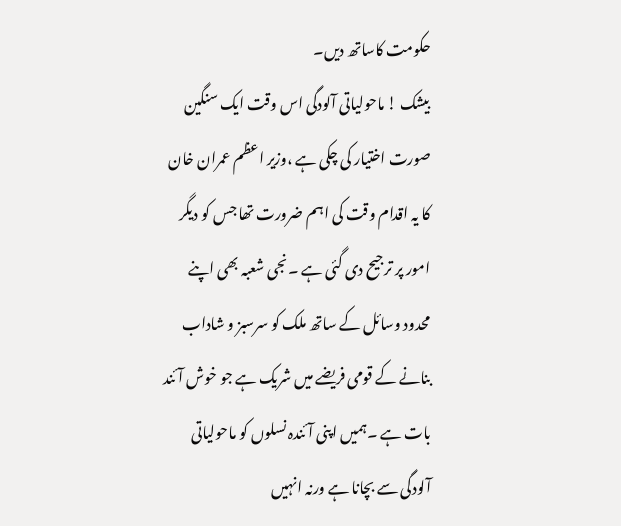حکومت کاساتھ دیں۔
بیشک ! ماحولیاتی آلودگی اس وقت ایک سنگین صورت اختیار کی چکی ہے ،وزیر اعظم عمران خان کا یہ اقدام وقت کی اہم ضرورت تھا جس کو دیگر امور پر ترجیح دی گئی ہے ۔نجی شعبہ بھی اپنے محدود وسائل کے ساتھ ملک کو سرسبز و شاداب بنانے کے قومی فریضے میں شریک ہے جو خوش آئند بات ہے ۔ہمیں اپنی آئندہ نسلوں کو ماحولیاتی آلودگی سے بچانا ہے ورنہ انہیں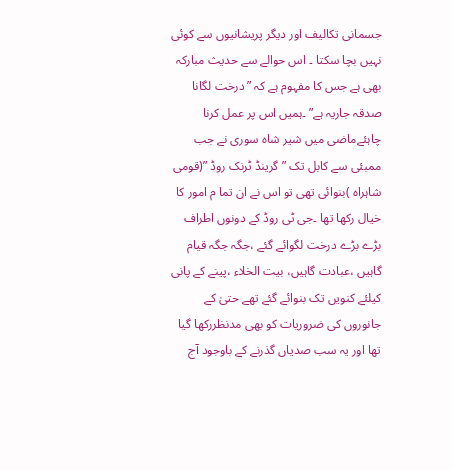جسمانی تکالیف اور دیگر پریشانیوں سے کوئی نہیں بچا سکتا ۔ اس حوالے سے حدیث مبارکہ بھی ہے جس کا مفہوم ہے کہ ”درخت لگانا صدقہ جاریہ ہے” ۔ہمیں اس پر عمل کرنا چاہئےماضی میں شیر شاہ سوری نے جب ممبئی سے کابل تک ”گرینڈ ٹرنک روڈ ”(قومی شاہراہ )بنوائی تھی تو اس نے ان تما م امور کا خیال رکھا تھا ۔جی ٹی روڈ کے دونوں اطراف بڑے بڑے درخت لگوائے گئے ،جگہ جگہ قیام گاہیں ،عبادت گاہیں، بیت الخلاء ،پینے کے پانی کیلئے کنویں تک بنوائے گئے تھے حتیٰ کے جانوروں کی ضروریات کو بھی مدنظررکھا گیا تھا اور یہ سب صدیاں گذرنے کے باوجود آج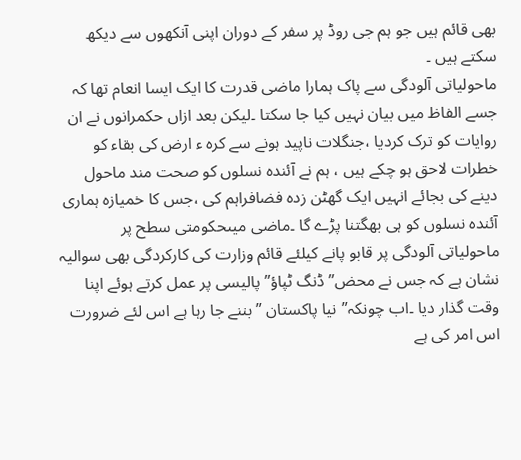بھی قائم ہیں جو ہم جی روڈ پر سفر کے دوران اپنی آنکھوں سے دیکھ سکتے ہیں ۔
ماحولیاتی آلودگی سے پاک ہمارا ماضی قدرت کا ایک ایسا انعام تھا کہ جسے الفاظ میں بیان نہیں کیا جا سکتا ۔لیکن بعد ازاں حکمرانوں نے ان روایات کو ترک کردیا ،جنگلات ناپید ہونے سے کرہ ء ارض کی بقاء کو خطرات لاحق ہو چکے ہیں ، ہم نے آئندہ نسلوں کو صحت مند ماحول دینے کی بجائے انہیں ایک گھٹن زدہ فضافراہم کی ،جس کا خمیازہ ہماری آئندہ نسلوں کو ہی بھگتنا پڑے گا ۔ماضی میںحکومتی سطح پر ماحولیاتی آلودگی پر قابو پانے کیلئے قائم وزارت کی کارکردگی بھی سوالیہ نشان ہے کہ جس نے محض” ڈنگ ٹپاؤ”پالیسی پر عمل کرتے ہوئے اپنا وقت گذار دیا ۔اب چونکہ”نیا پاکستان ”بننے جا رہا ہے اس لئے ضرورت اس امر کی ہے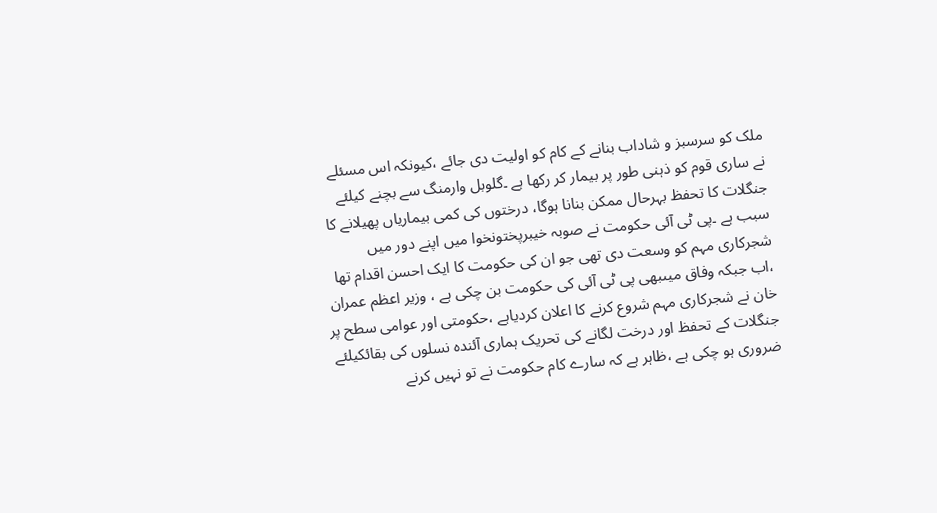ملک کو سرسبز و شاداب بنانے کے کام کو اولیت دی جائے ،کیونکہ اس مسئلے نے ساری قوم کو ذہنی طور پر بیمار کر رکھا ہے ۔گلوبل وارمنگ سے بچنے کیلئے جنگلات کا تحفظ بہرحال ممکن بنانا ہوگا، درختوں کی کمی بیماریاں پھیلانے کا سبب ہے ۔پی ٹی آئی حکومت نے صوبہ خیبرپختونخوا میں اپنے دور میں شجرکاری مہم کو وسعت دی تھی جو ان کی حکومت کا ایک احسن اقدام تھا ،اب جبکہ وفاق میںبھی پی ٹی آئی کی حکومت بن چکی ہے ، وزیر اعظم عمران خان نے شجرکاری مہم شروع کرنے کا اعلان کردیاہے ،حکومتی اور عوامی سطح پر جنگلات کے تحفظ اور درخت لگانے کی تحریک ہماری آئندہ نسلوں کی بقائکیلئے ضروری ہو چکی ہے ،ظاہر ہے کہ سارے کام حکومت نے تو نہیں کرنے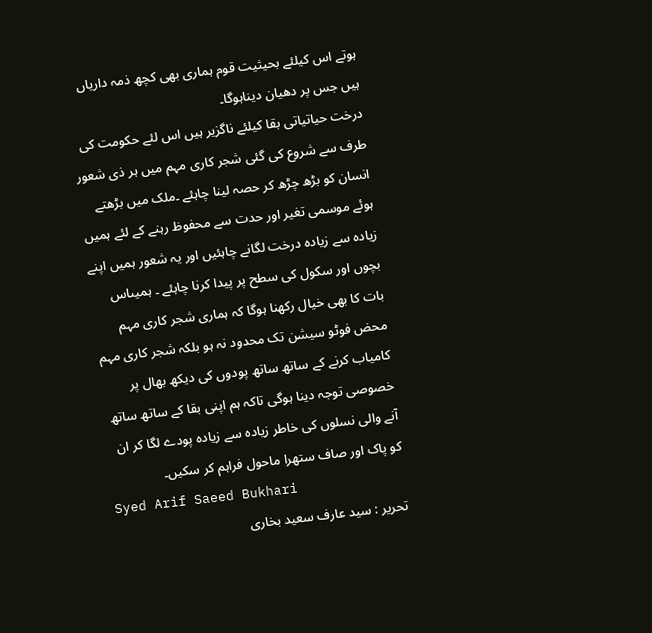ہوتے اس کیلئے بحیثیت قوم ہماری بھی کچھ ذمہ داریاں ہیں جس پر دھیان دیناہوگا۔
درخت حیاتیاتی بقا کیلئے ناگزیر ہیں اس لئے حکومت کی طرف سے شروع کی گئی شجر کاری مہم میں ہر ذی شعور انسان کو بڑھ چڑھ کر حصہ لینا چاہئے ۔ملک میں بڑھتے ہوئے موسمی تغیر اور حدت سے محفوظ رہنے کے لئے ہمیں زیادہ سے زیادہ درخت لگانے چاہئیں اور یہ شعور ہمیں اپنے بچوں اور سکول کی سطح پر پیدا کرنا چاہئے ۔ ہمیںاس بات کا بھی خیال رکھنا ہوگا کہ ہماری شجر کاری مہم محض فوٹو سیشن تک محدود نہ ہو بلکہ شجر کاری مہم کامیاب کرنے کے ساتھ ساتھ پودوں کی دیکھ بھال پر خصوصی توجہ دینا ہوگی تاکہ ہم اپنی بقا کے ساتھ ساتھ آنے والی نسلوں کی خاطر زیادہ سے زیادہ پودے لگا کر ان کو پاک اور صاف ستھرا ماحول فراہم کر سکیں۔
Syed Arif Saeed Bukhari
تحریر : سید عارف سعید بخاری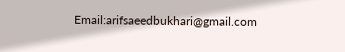Email:arifsaeedbukhari@gmail.com